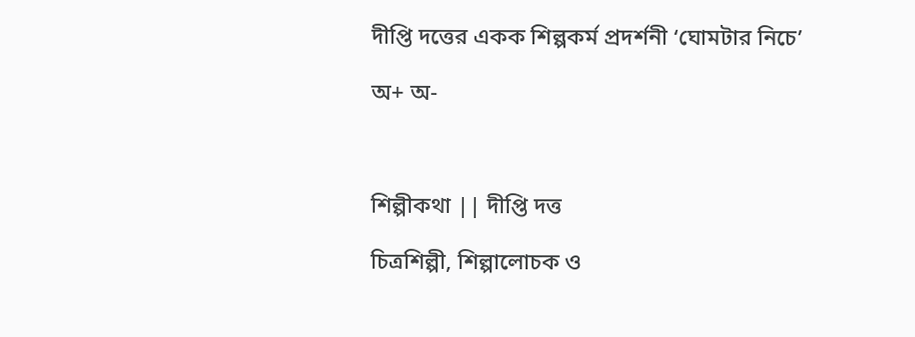দীপ্তি দত্তের একক শিল্পকর্ম প্রদর্শনী ‘ঘোমটার নিচে’

অ+ অ-



শিল্পীকথা || দীপ্তি দত্ত

চিত্রশিল্পী, শিল্পালোচক ও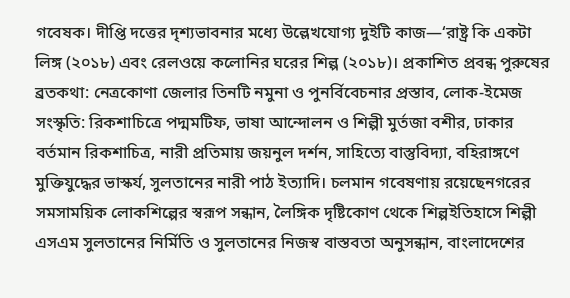গবেষক। দীপ্তি দত্তের দৃশ্যভাবনার মধ্যে উল্লেখযোগ্য দুইটি কাজ—‘রাষ্ট্র কি একটা লিঙ্গ (২০১৮) এবং রেলওয়ে কলোনির ঘরের শিল্প (২০১৮)। প্রকাশিত প্রবন্ধ পুরুষের ব্রতকথা: নেত্রকোণা জেলার তিনটি নমুনা ও পুনর্বিবেচনার প্রস্তাব, লোক-ইমেজ সংস্কৃতি: রিকশাচিত্রে পদ্মমটিফ, ভাষা আন্দোলন ও শিল্পী মুর্তজা বশীর, ঢাকার বর্তমান রিকশাচিত্র, নারী প্রতিমায় জয়নুল দর্শন, সাহিত্যে বাস্তুবিদ্যা, বহিরাঙ্গণে মুক্তিযুদ্ধের ভাস্কর্য, সুলতানের নারী পাঠ ইত্যাদি। চলমান গবেষণায় রয়েছেনগরের সমসাময়িক লোকশিল্পের স্বরূপ সন্ধান, লৈঙ্গিক দৃষ্টিকোণ থেকে শিল্পইতিহাসে শিল্পী এসএম সুলতানের নির্মিতি ও সুলতানের নিজস্ব বাস্তবতা অনুসন্ধান, বাংলাদেশের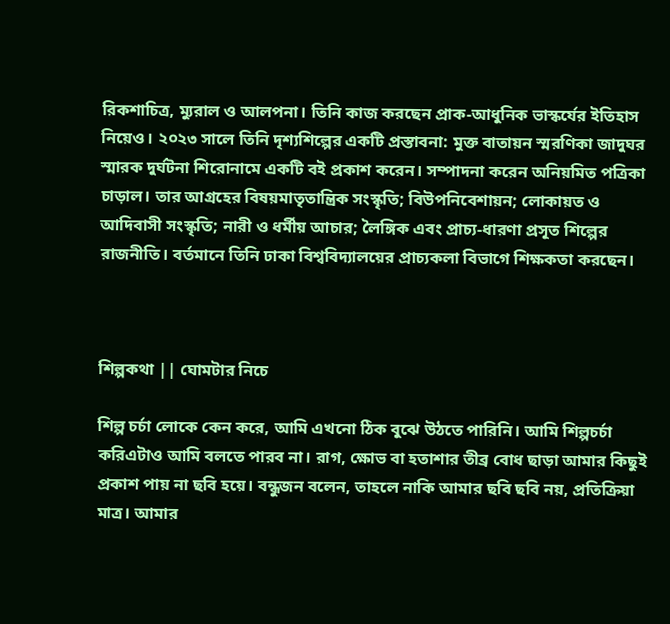রিকশাচিত্র, ম্যুরাল ও আলপনা। তিনি কাজ করছেন প্রাক-আধুনিক ভাস্কর্যের ইতিহাস নিয়েও। ২০২৩ সালে তিনি দৃশ্যশিল্পের একটি প্রস্তাবনা: মুক্ত বাতায়ন স্মরণিকা জাদুঘর স্মারক দুর্ঘটনা শিরোনামে একটি বই প্রকাশ করেন। সম্পাদনা করেন অনিয়মিত পত্রিকা চাড়াল। তার আগ্রহের বিষয়মাতৃতান্ত্রিক সংস্কৃতি; বিউপনিবেশায়ন; লোকায়ত ও আদিবাসী সংস্কৃতি; নারী ও ধর্মীয় আচার; লৈঙ্গিক এবং প্রাচ্য-ধারণা প্রসূত শিল্পের রাজনীতি। বর্তমানে তিনি ঢাকা বিশ্ববিদ্যালয়ের প্রাচ্যকলা বিভাগে শিক্ষকতা করছেন।



শিল্পকথা || ঘোমটার নিচে

শিল্প চর্চা লোকে কেন করে, আমি এখনো ঠিক বুঝে উঠতে পারিনি। আমি শিল্পচর্চা করিএটাও আমি বলতে পারব না। রাগ, ক্ষোভ বা হতাশার তীব্র বোধ ছাড়া আমার কিছুই প্রকাশ পায় না ছবি হয়ে। বন্ধুজন বলেন, তাহলে নাকি আমার ছবি ছবি নয়, প্রতিক্রিয়া মাত্র। আমার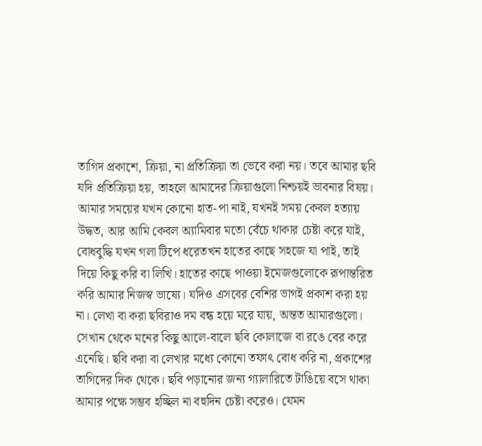তাগিদ প্রকাশে, ক্রিয়া, না প্রতিক্রিয়া তা ভেবে করা নয়। তবে আমার ছবি যদি প্রতিক্রিয়া হয়, তাহলে আমাদের ক্রিয়াগুলো নিশ্চয়ই ভাবনার বিষয়। আমার সময়ের যখন কোনো হাত-পা নাই, যখনই সময় কেবল হত্যায় উদ্ধত, আর আমি কেবল অ্যামিবার মতো বেঁচে থাকার চেষ্টা করে যাই, বোধবুদ্ধি যখন গলা টিপে ধরেতখন হাতের কাছে সহজে যা পাই, তাই দিয়ে কিছু করি বা লিখি। হাতের কাছে পাওয়া ইমেজগুলোকে রূপান্তরিত করি আমার নিজস্ব ভাষ্যে। যদিও এসবের বেশির ভাগই প্রকাশ করা হয় না। লেখা বা করা ছবিরাও দম বন্ধ হয়ে মরে যায়, অন্তত আমারগুলো। সেখান থেকে মনের কিছু আলে-বালে ছবি কোলাজে বা রঙে বের করে এনেছি। ছবি করা বা লেখার মধ্যে কোনো তফাৎ বোধ করি না, প্রকাশের তাগিদের দিক থেকে। ছবি পড়ানোর জন্য গ্যালারিতে টাঙিয়ে বসে থাকা আমার পক্ষে সম্ভব হচ্ছিল না বহুদিন চেষ্টা করেও। যেমন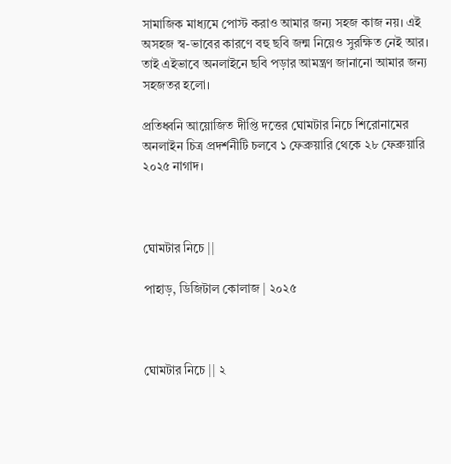সামাজিক মাধ্যমে পোস্ট করাও আমার জন্য সহজ কাজ নয়। এই অসহজ স্ব-ভাবের কারণে বহু ছবি জন্ম নিয়েও সুরক্ষিত নেই আর। তাই এইভাবে অনলাইনে ছবি পড়ার আমন্ত্রণ জানানো আমার জন্য সহজতর হলো।

প্রতিধ্বনি আয়োজিত দীপ্তি দত্তের ঘোমটার নিচে শিরোনামের অনলাইন চিত্র প্রদর্শনীটি চলবে ১ ফেব্রুয়ারি থেকে ২৮ ফেব্রুয়ারি ২০২৫ নাগাদ।



ঘোমটার নিচে ||

পাহাড়, ডিজিটাল কোলাজ | ২০২৫



ঘোমটার নিচে || ২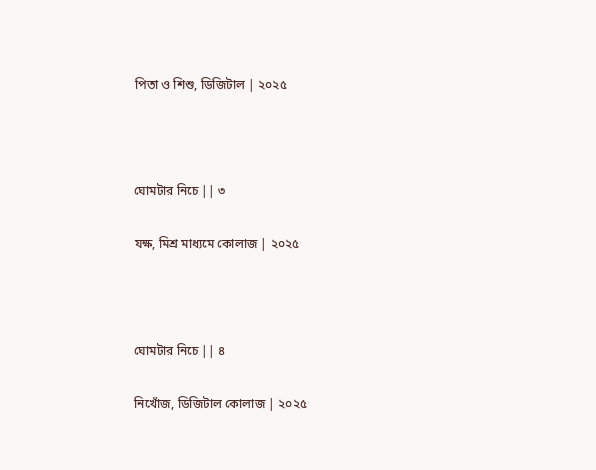পিতা ও শিশু, ডিজিটাল | ২০২৫



ঘোমটার নিচে || ৩

যক্ষ, মিশ্র মাধ্যমে কোলাজ | ২০২৫



ঘোমটার নিচে || ৪

নিখোঁজ, ডিজিটাল কোলাজ | ২০২৫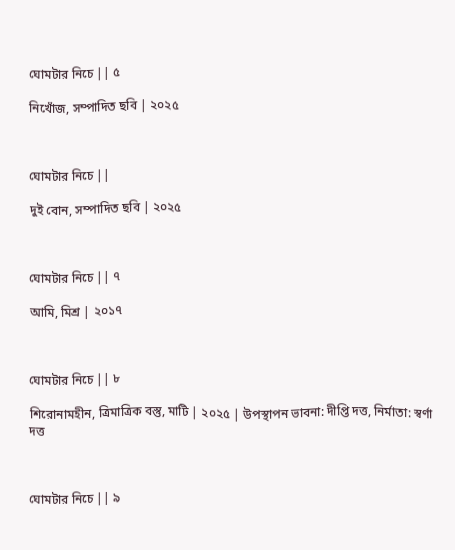ঘোমটার নিচে || ৫

নিখোঁজ, সম্পাদিত ছবি | ২০২৫



ঘোমটার নিচে ||

দুই বোন, সম্পাদিত ছবি | ২০২৫



ঘোমটার নিচে || ৭

আমি, মিশ্র | ২০১৭



ঘোমটার নিচে || ৮

শিরোনামহীন, ত্রিমাত্রিক বস্তু, মাটি | ২০২৫ | উপস্থাপন ভাবনা: দীপ্তি দত্ত, নির্মাতা: স্বর্ণা দত্ত



ঘোমটার নিচে || ৯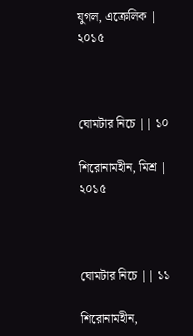যুগল, এক্রেলিক | ২০১৫



ঘোমটার নিচে || ১০

শিরোনামহীন, মিশ্র | ২০১৫



ঘোমটার নিচে || ১১

শিরোনামহীন,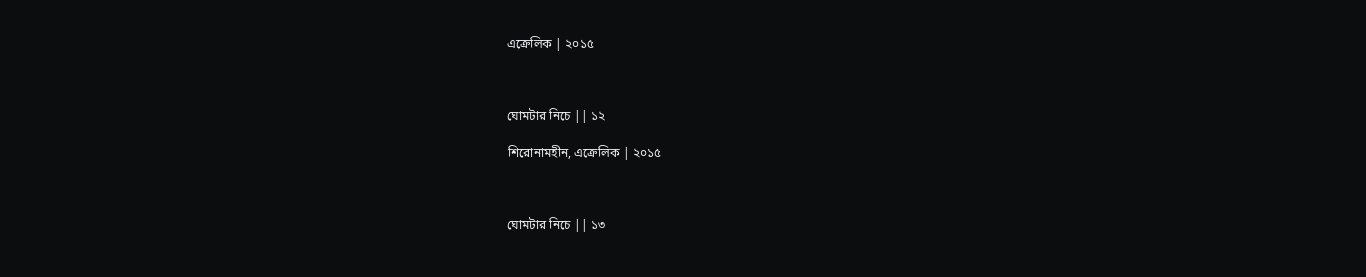এক্রেলিক | ২০১৫



ঘোমটার নিচে || ১২

শিরোনামহীন, এক্রেলিক | ২০১৫



ঘোমটার নিচে || ১৩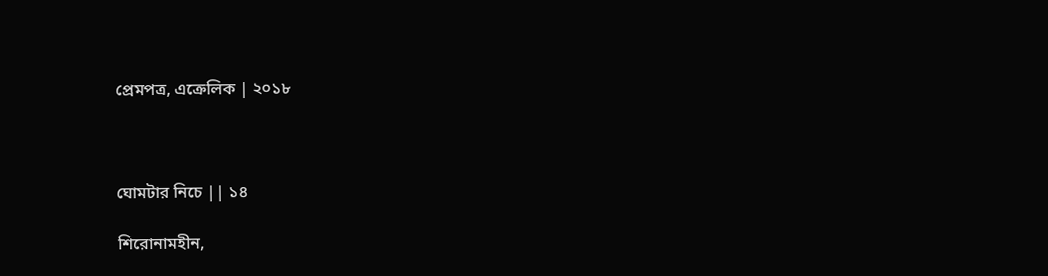প্রেমপত্র, এক্রেলিক | ২০১৮



ঘোমটার নিচে || ১৪

শিরোনামহীন,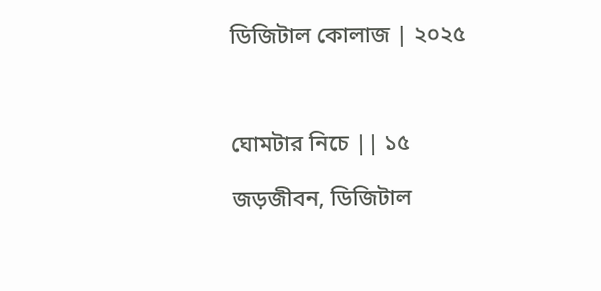ডিজিটাল কোলাজ | ২০২৫



ঘোমটার নিচে || ১৫

জড়জীবন, ডিজিটাল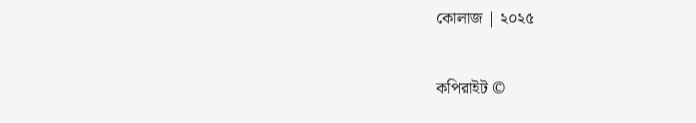কোলাজ | ২০২৫

কপিরাইট ©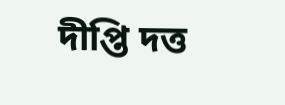দীপ্তি দত্ত